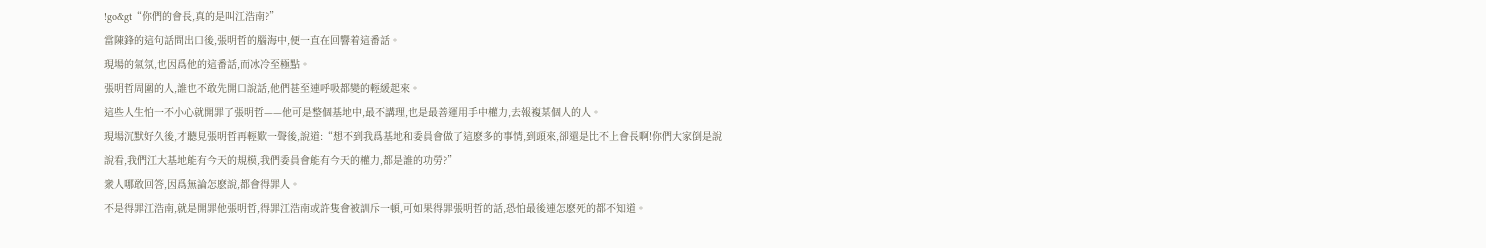!go&gt“你們的會長,真的是叫江浩南?”
當陳鋒的這句話問出口後,張明哲的腦海中,便一直在回響着這番話。
現場的氣氛,也因爲他的這番話,而冰冷至極點。
張明哲周圍的人,誰也不敢先開口說話,他們甚至連呼吸都變的輕緩起來。
這些人生怕一不小心就開罪了張明哲——他可是整個基地中,最不講理,也是最善運用手中權力,去報複某個人的人。
現場沉默好久後,才聽見張明哲再輕歎一聲後,說道:“想不到我爲基地和委員會做了這麽多的事情,到頭來,卻還是比不上會長啊!你們大家倒是說說看,我們江大基地能有今天的規模,我們委員會能有今天的權力,都是誰的功勞?”
衆人哪敢回答,因爲無論怎麽說,都會得罪人。
不是得罪江浩南,就是開罪他張明哲,得罪江浩南或許隻會被訓斥一頓,可如果得罪張明哲的話,恐怕最後連怎麽死的都不知道。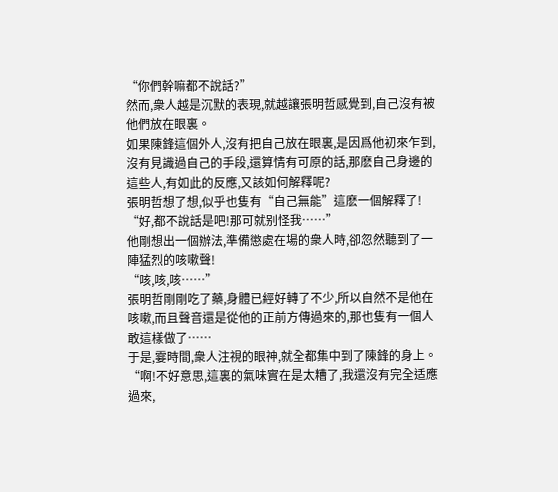“你們幹嘛都不說話?”
然而,衆人越是沉默的表現,就越讓張明哲感覺到,自己沒有被他們放在眼裏。
如果陳鋒這個外人,沒有把自己放在眼裏,是因爲他初來乍到,沒有見識過自己的手段,還算情有可原的話,那麽自己身邊的這些人,有如此的反應,又該如何解釋呢?
張明哲想了想,似乎也隻有“自己無能”這麽一個解釋了!
“好,都不說話是吧!那可就别怪我……”
他剛想出一個辦法,準備懲處在場的衆人時,卻忽然聽到了一陣猛烈的咳嗽聲!
“咳,咳,咳……”
張明哲剛剛吃了藥,身體已經好轉了不少,所以自然不是他在咳嗽,而且聲音還是從他的正前方傳過來的,那也隻有一個人敢這樣做了……
于是,霎時間,衆人注視的眼神,就全都集中到了陳鋒的身上。
“啊!不好意思,這裏的氣味實在是太糟了,我還沒有完全适應過來,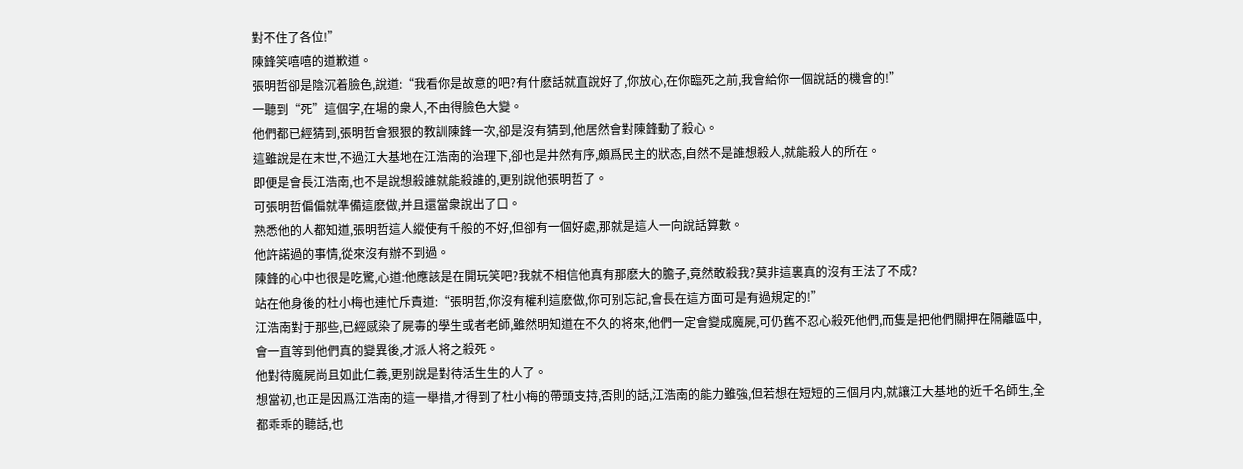對不住了各位!”
陳鋒笑嘻嘻的道歉道。
張明哲卻是陰沉着臉色,說道:“我看你是故意的吧?有什麽話就直說好了,你放心,在你臨死之前,我會給你一個說話的機會的!”
一聽到“死”這個字,在場的衆人,不由得臉色大變。
他們都已經猜到,張明哲會狠狠的教訓陳鋒一次,卻是沒有猜到,他居然會對陳鋒動了殺心。
這雖說是在末世,不過江大基地在江浩南的治理下,卻也是井然有序,頗爲民主的狀态,自然不是誰想殺人,就能殺人的所在。
即便是會長江浩南,也不是說想殺誰就能殺誰的,更别說他張明哲了。
可張明哲偏偏就準備這麽做,并且還當衆說出了口。
熟悉他的人都知道,張明哲這人縱使有千般的不好,但卻有一個好處,那就是這人一向說話算數。
他許諾過的事情,從來沒有辦不到過。
陳鋒的心中也很是吃驚,心道:他應該是在開玩笑吧?我就不相信他真有那麽大的膽子,竟然敢殺我?莫非這裏真的沒有王法了不成?
站在他身後的杜小梅也連忙斥責道:“張明哲,你沒有權利這麽做,你可别忘記,會長在這方面可是有過規定的!”
江浩南對于那些,已經感染了屍毒的學生或者老師,雖然明知道在不久的将來,他們一定會變成魔屍,可仍舊不忍心殺死他們,而隻是把他們關押在隔離區中,會一直等到他們真的變異後,才派人将之殺死。
他對待魔屍尚且如此仁義,更别說是對待活生生的人了。
想當初,也正是因爲江浩南的這一舉措,才得到了杜小梅的帶頭支持,否則的話,江浩南的能力雖強,但若想在短短的三個月内,就讓江大基地的近千名師生,全都乖乖的聽話,也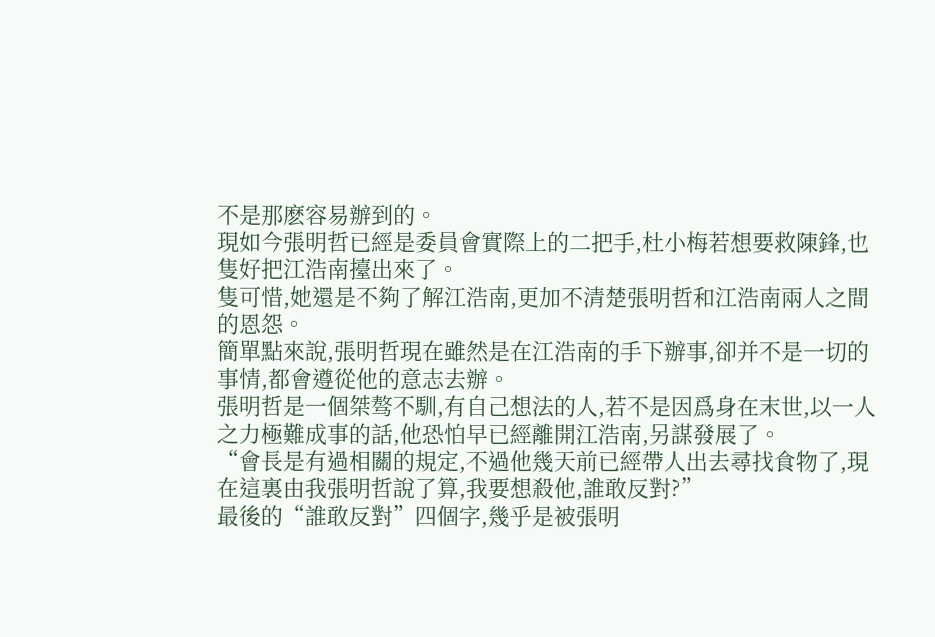不是那麽容易辦到的。
現如今張明哲已經是委員會實際上的二把手,杜小梅若想要救陳鋒,也隻好把江浩南擡出來了。
隻可惜,她還是不夠了解江浩南,更加不清楚張明哲和江浩南兩人之間的恩怨。
簡單點來說,張明哲現在雖然是在江浩南的手下辦事,卻并不是一切的事情,都會遵從他的意志去辦。
張明哲是一個桀骜不馴,有自己想法的人,若不是因爲身在末世,以一人之力極難成事的話,他恐怕早已經離開江浩南,另謀發展了。
“會長是有過相關的規定,不過他幾天前已經帶人出去尋找食物了,現在這裏由我張明哲說了算,我要想殺他,誰敢反對?”
最後的“誰敢反對”四個字,幾乎是被張明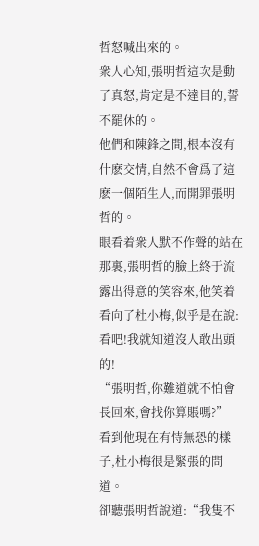哲怒喊出來的。
衆人心知,張明哲這次是動了真怒,肯定是不達目的,誓不罷休的。
他們和陳鋒之間,根本沒有什麽交情,自然不會爲了這麽一個陌生人,而開罪張明哲的。
眼看着衆人默不作聲的站在那裏,張明哲的臉上終于流露出得意的笑容來,他笑着看向了杜小梅,似乎是在說:看吧!我就知道沒人敢出頭的!
“張明哲,你難道就不怕會長回來,會找你算賬嗎?”
看到他現在有恃無恐的樣子,杜小梅很是緊張的問道。
卻聽張明哲說道:“我隻不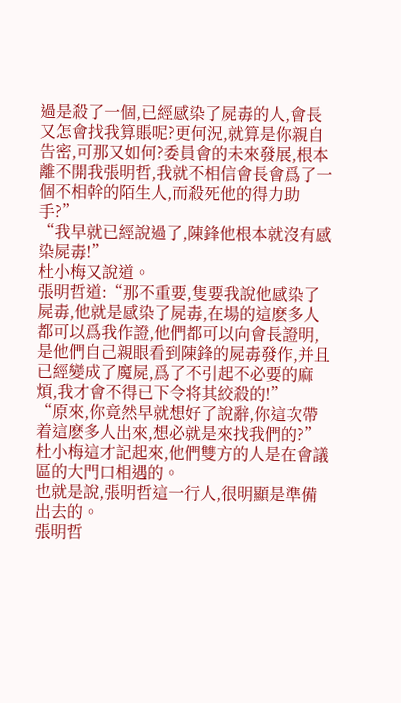過是殺了一個,已經感染了屍毒的人,會長又怎會找我算賬呢?更何況,就算是你親自告密,可那又如何?委員會的未來發展,根本離不開我張明哲,我就不相信會長會爲了一個不相幹的陌生人,而殺死他的得力助手?”
“我早就已經說過了,陳鋒他根本就沒有感染屍毒!”
杜小梅又說道。
張明哲道:“那不重要,隻要我說他感染了屍毒,他就是感染了屍毒,在場的這麽多人都可以爲我作證,他們都可以向會長證明,是他們自己親眼看到陳鋒的屍毒發作,并且已經變成了魔屍,爲了不引起不必要的麻煩,我才會不得已下令将其絞殺的!”
“原來,你竟然早就想好了說辭,你這次帶着這麽多人出來,想必就是來找我們的?”杜小梅這才記起來,他們雙方的人是在會議區的大門口相遇的。
也就是說,張明哲這一行人,很明顯是準備出去的。
張明哲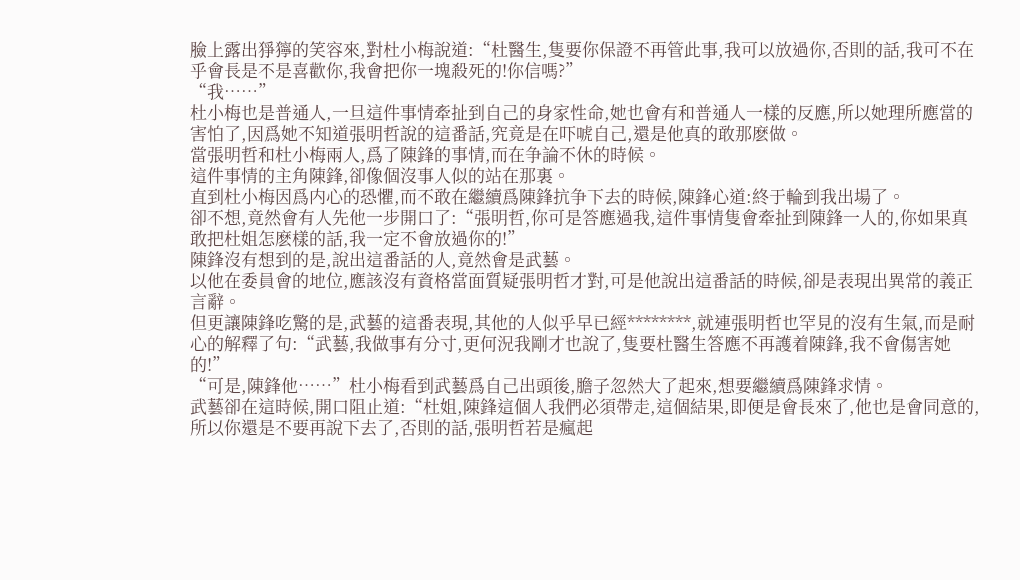臉上露出猙獰的笑容來,對杜小梅說道:“杜醫生,隻要你保證不再管此事,我可以放過你,否則的話,我可不在乎會長是不是喜歡你,我會把你一塊殺死的!你信嗎?”
“我……”
杜小梅也是普通人,一旦這件事情牽扯到自己的身家性命,她也會有和普通人一樣的反應,所以她理所應當的害怕了,因爲她不知道張明哲說的這番話,究竟是在吓唬自己,還是他真的敢那麽做。
當張明哲和杜小梅兩人,爲了陳鋒的事情,而在争論不休的時候。
這件事情的主角陳鋒,卻像個沒事人似的站在那裏。
直到杜小梅因爲内心的恐懼,而不敢在繼續爲陳鋒抗争下去的時候,陳鋒心道:終于輪到我出場了。
卻不想,竟然會有人先他一步開口了:“張明哲,你可是答應過我,這件事情隻會牽扯到陳鋒一人的,你如果真敢把杜姐怎麽樣的話,我一定不會放過你的!”
陳鋒沒有想到的是,說出這番話的人,竟然會是武藝。
以他在委員會的地位,應該沒有資格當面質疑張明哲才對,可是他說出這番話的時候,卻是表現出異常的義正言辭。
但更讓陳鋒吃驚的是,武藝的這番表現,其他的人似乎早已經********,就連張明哲也罕見的沒有生氣,而是耐心的解釋了句:“武藝,我做事有分寸,更何況我剛才也說了,隻要杜醫生答應不再護着陳鋒,我不會傷害她的!”
“可是,陳鋒他……”杜小梅看到武藝爲自己出頭後,膽子忽然大了起來,想要繼續爲陳鋒求情。
武藝卻在這時候,開口阻止道:“杜姐,陳鋒這個人我們必須帶走,這個結果,即便是會長來了,他也是會同意的,所以你還是不要再說下去了,否則的話,張明哲若是瘋起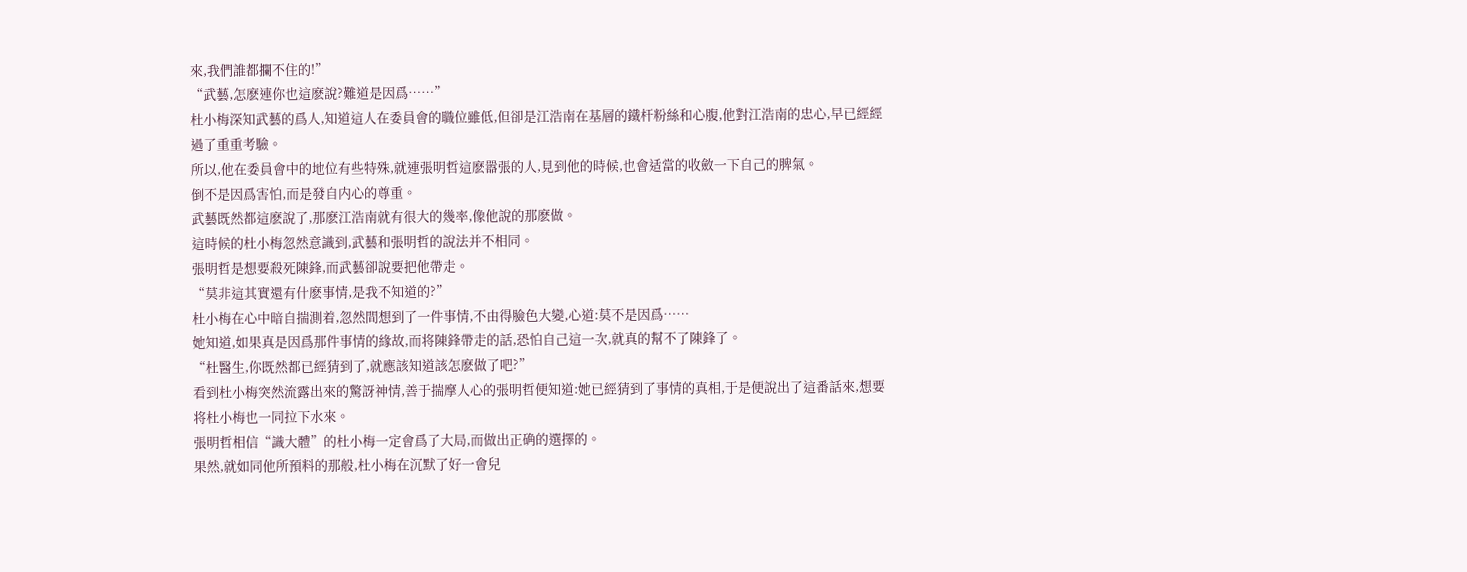來,我們誰都攔不住的!”
“武藝,怎麽連你也這麽說?難道是因爲……”
杜小梅深知武藝的爲人,知道這人在委員會的職位雖低,但卻是江浩南在基層的鐵杆粉絲和心腹,他對江浩南的忠心,早已經經過了重重考驗。
所以,他在委員會中的地位有些特殊,就連張明哲這麽嚣張的人,見到他的時候,也會适當的收斂一下自己的脾氣。
倒不是因爲害怕,而是發自内心的尊重。
武藝既然都這麽說了,那麽江浩南就有很大的幾率,像他說的那麽做。
這時候的杜小梅忽然意識到,武藝和張明哲的說法并不相同。
張明哲是想要殺死陳鋒,而武藝卻說要把他帶走。
“莫非這其實還有什麽事情,是我不知道的?”
杜小梅在心中暗自揣測着,忽然間想到了一件事情,不由得臉色大變,心道:莫不是因爲……
她知道,如果真是因爲那件事情的緣故,而将陳鋒帶走的話,恐怕自己這一次,就真的幫不了陳鋒了。
“杜醫生,你既然都已經猜到了,就應該知道該怎麽做了吧?”
看到杜小梅突然流露出來的驚訝神情,善于揣摩人心的張明哲便知道:她已經猜到了事情的真相,于是便說出了這番話來,想要将杜小梅也一同拉下水來。
張明哲相信“識大體”的杜小梅一定會爲了大局,而做出正确的選擇的。
果然,就如同他所預料的那般,杜小梅在沉默了好一會兒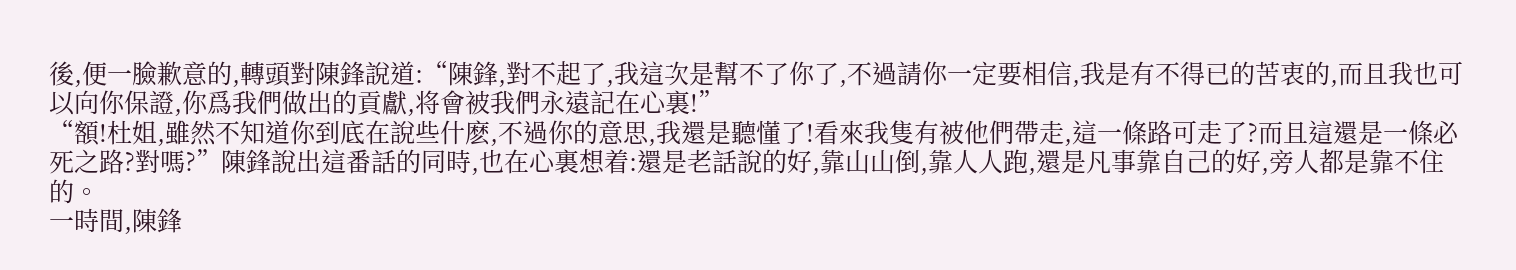後,便一臉歉意的,轉頭對陳鋒說道:“陳鋒,對不起了,我這次是幫不了你了,不過請你一定要相信,我是有不得已的苦衷的,而且我也可以向你保證,你爲我們做出的貢獻,将會被我們永遠記在心裏!”
“額!杜姐,雖然不知道你到底在說些什麽,不過你的意思,我還是聽懂了!看來我隻有被他們帶走,這一條路可走了?而且這還是一條必死之路?對嗎?”陳鋒說出這番話的同時,也在心裏想着:還是老話說的好,靠山山倒,靠人人跑,還是凡事靠自己的好,旁人都是靠不住的。
一時間,陳鋒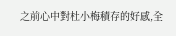之前心中對杜小梅積存的好感,全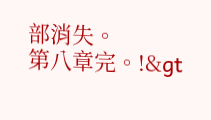部消失。
第八章完。!&gt